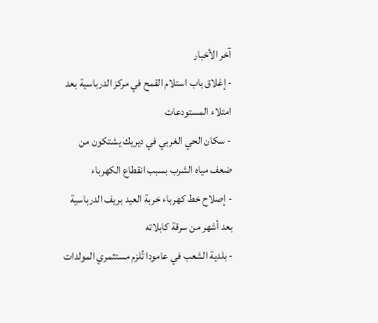آخر الأخبار
- إغلاق باب استلام القمح في مركز الدرباسية بعد امتلاء المستودعات
- سكان الحي الغربي في ديريك يشتكون من ضعف مياه الشرب بسبب انقطاع الكهرباء
- إصلاح خط كهرباء خربة العيد بريف الدرباسية بعد أشهر من سرقة كابلاته
- بلدية الشعب في عامودا تُلزم مستثمري المولدات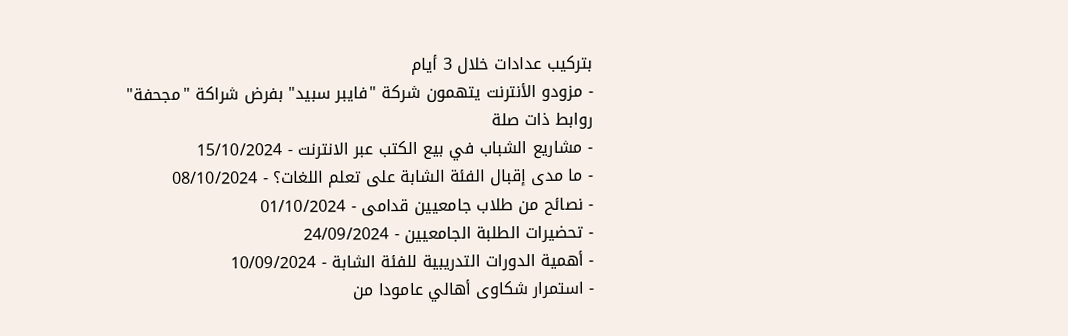بتركيب عدادات خلال 3 أيام
- مزودو الأنترنت يتهمون شركة "فايبر سبيد" بفرض شراكة "مجحفة"
روابط ذات صلة
- مشاريع الشباب في بيع الكتب عبر الانترنت - 15/10/2024
- ما مدى إقبال الفئة الشابة على تعلم اللغات؟ - 08/10/2024
- نصائح من طلاب جامعيين قدامى - 01/10/2024
- تحضيرات الطلبة الجامعيين - 24/09/2024
- أهمية الدورات التدريبية للفئة الشابة - 10/09/2024
- استمرار شكاوى أهالي عامودا من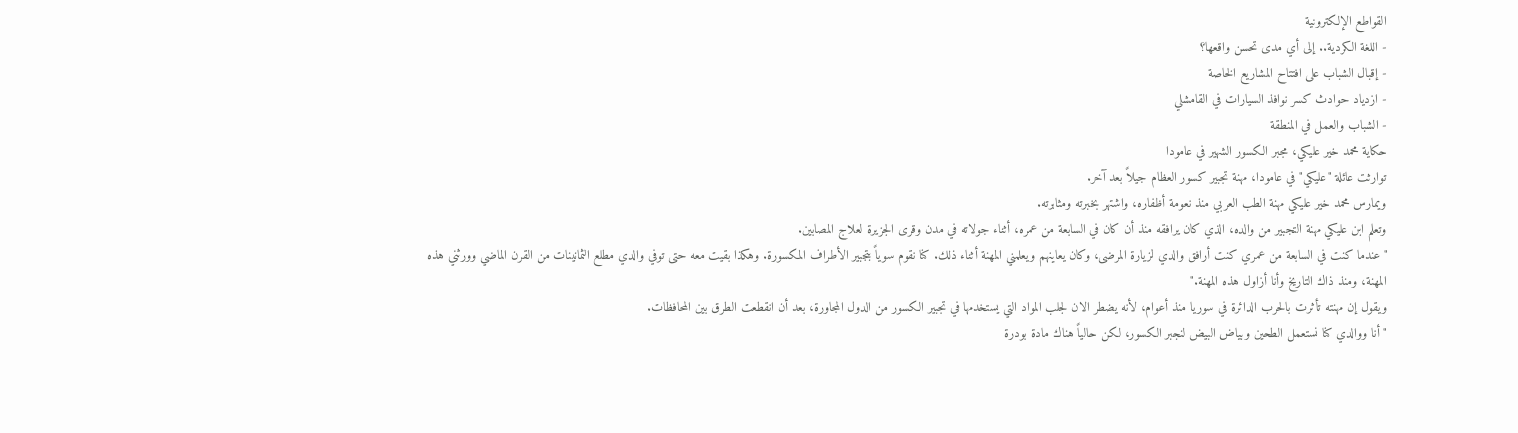القواطع الإلكترونية
- اللغة الكردية.. إلى أي مدى تحسن واقعها؟
- إقبال الشباب على افتتاح المشاريع الخاصة
- ازدياد حوادث كسر نوافذ السيارات في القامشلي
- الشباب والعمل في المنطقة
حكاية محمد خير عليكي، مجبر الكسور الشهير في عامودا
توارثت عائلة "عليكي" في عامودا، مهنة تجبير كسور العظام جيلاً بعد آخر.
ويمارس محمد خير عليكي مهنة الطب العربي منذ نعومة أظفاره، واشتهر بخبرته ومثابرته.
وتعلم ابن عليكي مهنة التجبير من والده، الذي كان يرافقه منذ أن كان في السابعة من عمره، أثناء جولاته في مدن وقرى الجزيرة لعلاج المصابين.
"عندما كنت في السابعة من عمري كنت أرافق والدي لزيارة المرضى، وكان يعاينهم ويعلمني المهنة أثناء ذلك. كنا نقوم سوياً بتجبير الأطراف المكسورة. وهكذا بقيت معه حتى توفي والدي مطلع الثمانينات من القرن الماضي وورثني هذه المهنة، ومنذ ذاك التاريخ وأنا أزاول هذه المهنة."
ويقول إن مهنته تأثرت بالحرب الدائرة في سوريا منذ أعوام، لأنه يضطر الان لجلب المواد التي يستخدمها في تجبير الكسور من الدول المجاورة، بعد أن انقطعت الطرق بين المحافظات.
"أنا ووالدي كنا نستعمل الطحين وبياض البيض لنجبر الكسور، لكن حالياً هناك مادة بودرة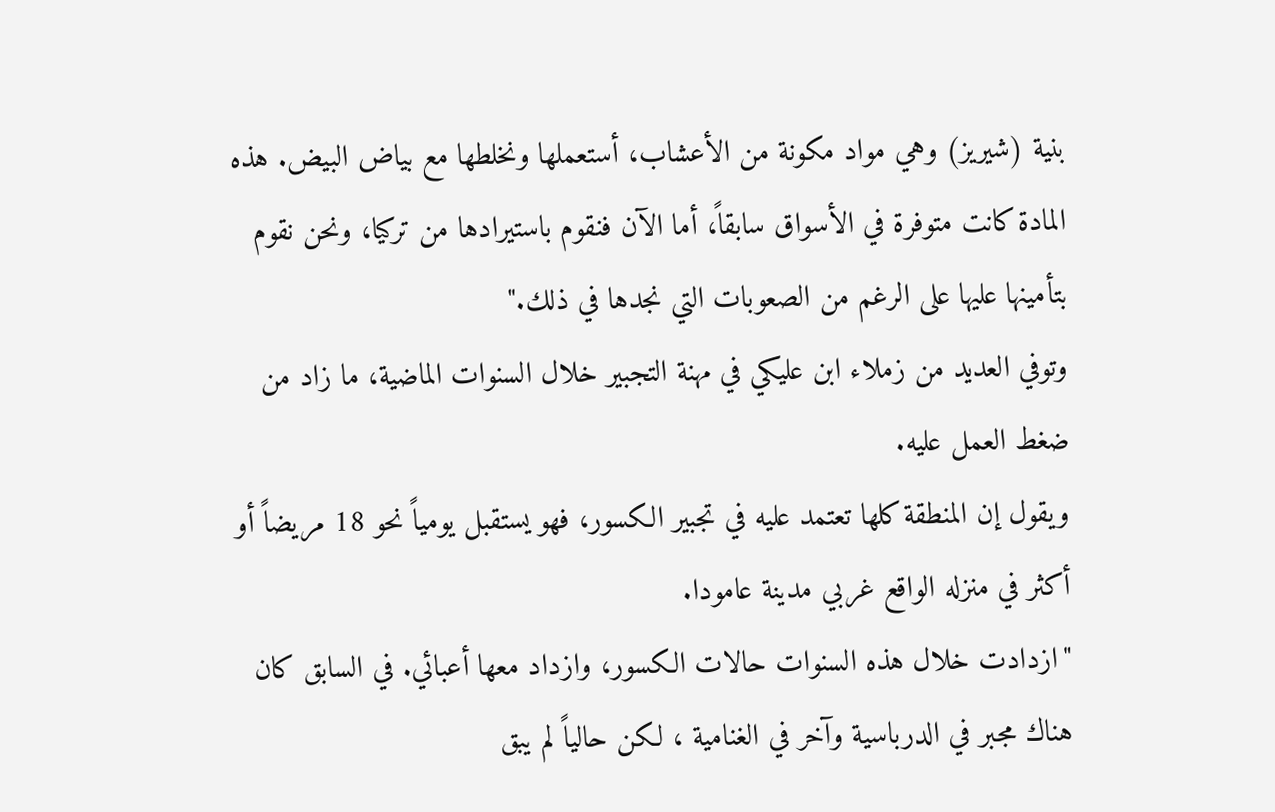بنية (شيريز) وهي مواد مكونة من الأعشاب، أستعملها ونخلطها مع بياض البيض. هذه المادة كانت متوفرة في الأسواق سابقاً، أما الآن فنقوم باستيرادها من تركيا، ونحن نقوم بتأمينها عليها على الرغم من الصعوبات التي نجدها في ذلك."
وتوفي العديد من زملاء ابن عليكي في مهنة التجبير خلال السنوات الماضية، ما زاد من ضغط العمل عليه.
ويقول إن المنطقة كلها تعتمد عليه في تجبير الكسور، فهو يستقبل يومياً نحو 18 مريضاً أو أكثر في منزله الواقع غربي مدينة عامودا.
"ازدادت خلال هذه السنوات حالات الكسور، وازداد معها أعبائي. في السابق كان هناك مجبر في الدرباسية وآخر في الغنامية ، لكن حالياً لم يبق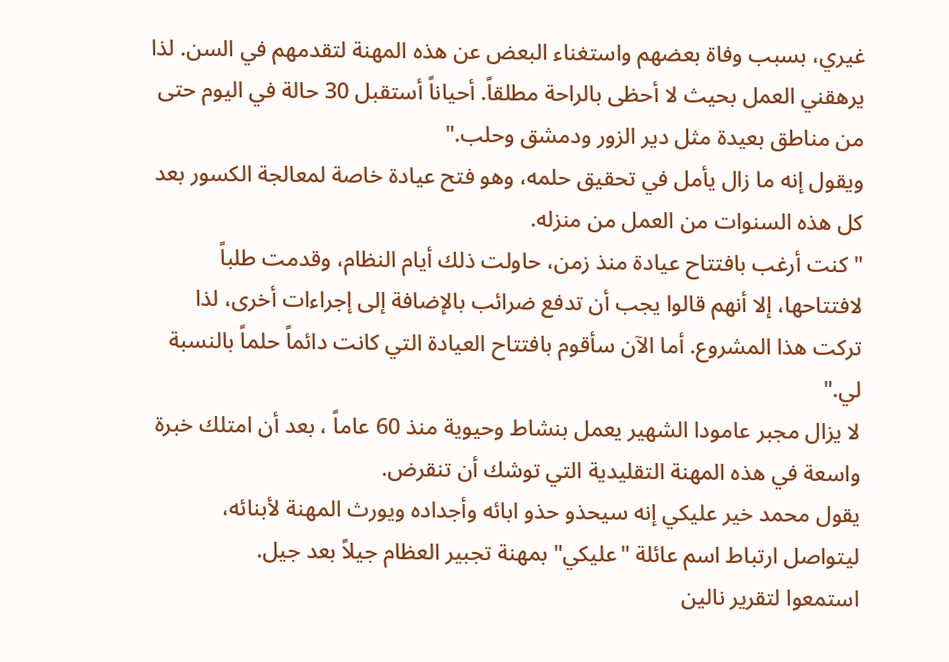غيري، بسبب وفاة بعضهم واستغناء البعض عن هذه المهنة لتقدمهم في السن. لذا يرهقني العمل بحيث لا أحظى بالراحة مطلقاً. أحياناً أستقبل 30 حالة في اليوم حتى من مناطق بعيدة مثل دير الزور ودمشق وحلب."
ويقول إنه ما زال يأمل في تحقيق حلمه، وهو فتح عيادة خاصة لمعالجة الكسور بعد كل هذه السنوات من العمل من منزله.
" كنت أرغب بافتتاح عيادة منذ زمن، حاولت ذلك أيام النظام، وقدمت طلباً لافتتاحها، إلا أنهم قالوا يجب أن تدفع ضرائب بالإضافة إلى إجراءات أخرى، لذا تركت هذا المشروع. أما الآن سأقوم بافتتاح العيادة التي كانت دائماً حلماً بالنسبة لي."
لا يزال مجبر عامودا الشهير يعمل بنشاط وحيوية منذ 60 عاماً ، بعد أن امتلك خبرة واسعة في هذه المهنة التقليدية التي توشك أن تنقرض.
يقول محمد خير عليكي إنه سيحذو حذو ابائه وأجداده ويورث المهنة لأبنائه، ليتواصل ارتباط اسم عائلة "عليكي" بمهنة تجبير العظام جيلاً بعد جيل.
استمعوا لتقرير نالين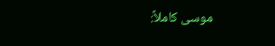موسى كاملاً: